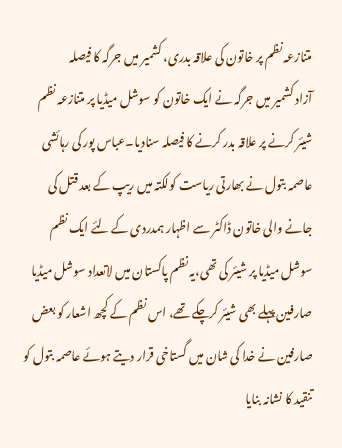متنازعہ نظم پر خاتون کی علاقہ بدری، کشمیر میں جرگہ کا فیصلہ
آزاد کشمیر میں جرگہ نے ایک خاتون کو سوشل میڈیا پر متنازعہ نظم شیئر کرنے پر علاقہ بدر کرنے کا فیصلہ سنادیا۔عباس پور کی رہائشی عاصمہ بتول نے بھارتی ریاست کولکتہ میں ریپ کے بعد قتل کی جانے والی خاتون ڈاکٹر سے اظہار ہمدردی کے لئے ایک نظم سوشل میڈیا پر شیئر کی تھی،یہ نظم پاکستان میں لاتعداد سوشل میڈیا صارفین پہلے بھی شیئر کرچکے تھے، اس نظم کے کچھ اشعار کو بعض صارفین نے خدا کی شان میں گستاخی قرار دیتے ہوئے عاصمہ بتول کو تنقید کا نشانہ بنایا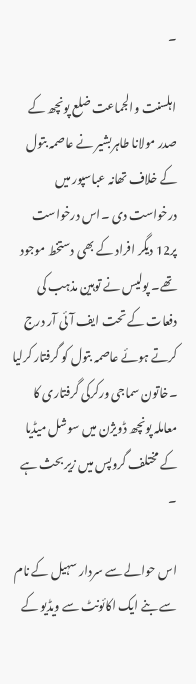۔

اہلسنت والجماعت ضلع پونچھ کے صدر مولانا طاہربشیر نے عاصمہ بتول کے خلاف تھانہ عباسپور میں درخواست دی ۔اس درخواست پر12 دیگر افراد کے بھی دستخط موجود تھے۔ پولیس نے توہین مذہب کی دفعات کے تحت ایف آئی آر درج کرتے ہوئے عاصمہ بتول کو گرفتار کرلیا ۔خاتون سماجی ورکرکی گرفتاری کا معاملہ پونچھ ڈویژن میں سوشل میڈیا کے مختلف گروپس میں زیر بحث ہے ۔

اس حوالے سے سردار سہیل کے نام سے بنے ایک اکائونٹ سے ویڈیو کے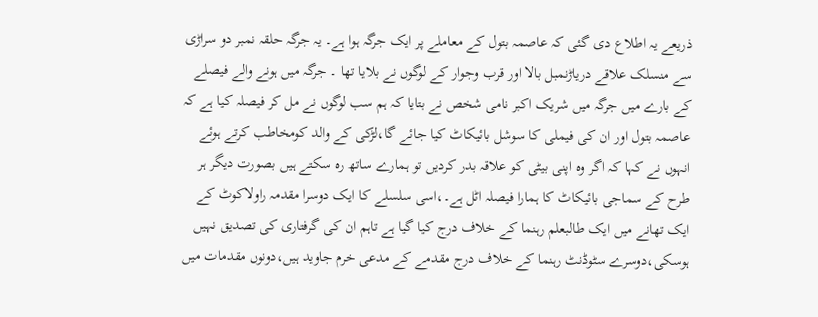ذریعے یہ اطلاع دی گئی کہ عاصمہ بتول کے معاملے پر ایک جرگہ ہوا ہے۔ یہ جرگہ حلقہ نمبر دو سراڑی سے منسلک علاقے دریاڑنمبل بالا اور قرب وجوار کے لوگوں نے بلایا تھا ۔ جرگہ میں ہونے والے فیصلے کے بارے میں جرگہ میں شریک اکبر نامی شخص نے بتایا کہ ہم سب لوگوں نے مل کر فیصلہ کیا ہے کہ عاصمہ بتول اور ان کی فیملی کا سوشل بائیکاٹ کیا جائے گا،لڑکی کے والد کومخاطب کرتے ہوئے انہوں نے کہا کہ اگر وہ اپنی بیٹی کو علاقہ بدر کردیں تو ہمارے ساتھ رہ سکتے ہیں بصورت دیگر ہر طرح کے سماجی بائیکاٹ کا ہمارا فیصلہ اٹل ہے۔،اسی سلسلے کا ایک دوسرا مقدمہ راولاکوٹ کے ایک تھانے میں ایک طالبعلم رہنما کے خلاف درج کیا گیا ہے تاہم ان کی گرفتاری کی تصدیق نہیں ہوسکی،دوسرے سٹوڈنٹ رہنما کے خلاف درج مقدمے کے مدعی خرم جاوید ہیں،دونوں مقدمات میں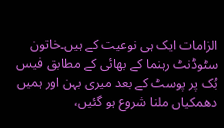الزامات ایک ہی نوعیت کے ہیں۔خاتون سٹوڈنٹ رہنما کے بھائی کے مطابق فیس بُک پر پوسٹ کے بعد میری بہن اور ہمیں دھمکیاں ملنا شروع ہو گئیں،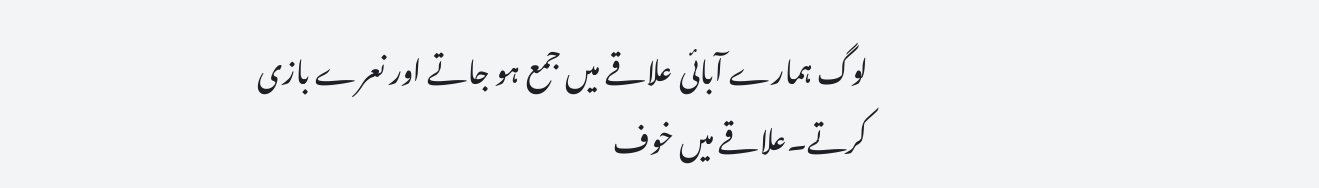لوگ ہمارے آبائی علاقے میں جمع ہو جاتے اور نعرے بازی کرتے۔علاقے میں خوف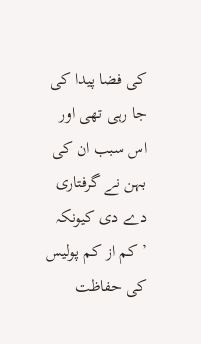کی فضا پیدا کی جا رہی تھی اور اس سبب ان کی بہن نے گرفتاری دے دی کیونکہ ’کم از کم پولیس کی حفاظت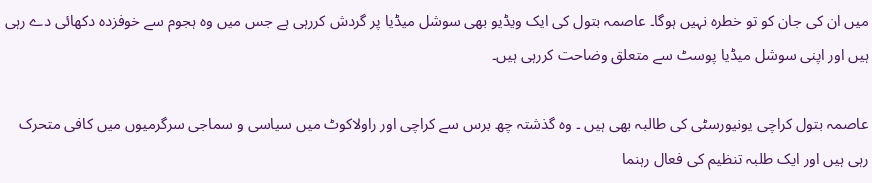میں ان کی جان کو تو خطرہ نہیں ہوگا۔ عاصمہ بتول کی ایک ویڈیو بھی سوشل میڈیا پر گردش کررہی ہے جس میں وہ ہجوم سے خوفزدہ دکھائی دے رہی ہیں اور اپنی سوشل میڈیا پوسٹ سے متعلق وضاحت کررہی ہیں۔

عاصمہ بتول کراچی یونیورسٹی کی طالبہ بھی ہیں ۔ وہ گذشتہ چھ برس سے کراچی اور راولاکوٹ میں سیاسی و سماجی سرگرمیوں میں کافی متحرک رہی ہیں اور ایک طلبہ تنظیم کی فعال رہنما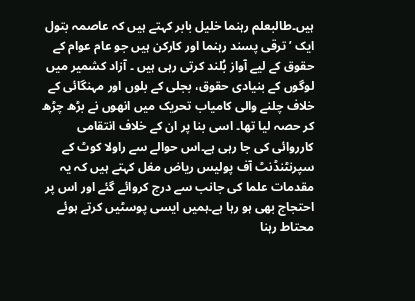ہیں۔طالبعلم رہنما خلیل بابر کہتے ہیں کہ عاصمہ بتول ایک ’ترقی پسند رہنما اور کارکن ہیں جو عام عوام کے حقوق کے لیے آواز بُلند کرتی رہی ہیں ۔ آزاد کشمیر میں لوگوں کے بنیادی حقوق، بجلی کے بلوں اور مہنگائی کے خلاف چلنے والی کامیاب تحریک میں انھوں نے بڑھ چڑھ کر حصہ لیا تھا۔ اسی بنا پر ان کے خلاف انتقامی کارروائی کی جا رہی ہے۔اس حوالے سے راولا کوٹ کے سپرنٹنڈنٹ آف پولیس ریاض مغل کہتے ہیں کہ یہ مقدمات علما کی جانب سے درج کروائے گئے اور اس پر احتجاج بھی ہو رہا ہے۔ہمیں ایسی پوسٹیں کرتے ہوئے محتاط رہنا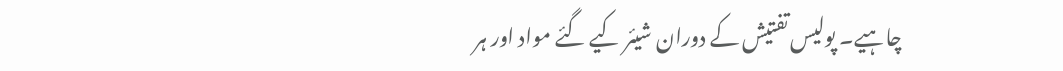چاہیے۔ پولیس تفتیش کے دوران شیئر کیے گئے مواد اور ہر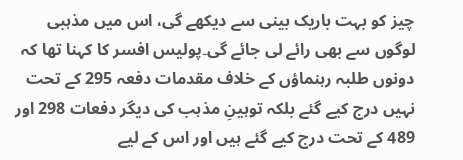چیز کو بہت باریک بینی سے دیکھے گی، اس میں مذہبی لوگوں سے بھی رائے لی جائے گی۔پولیس افسر کا کہنا تھا کہ دونوں طلبہ رہنماؤں کے خلاف مقدمات دفعہ 295 کے تحت نہیں درج کیے گئے بلکہ توہینِ مذہب کی دیگر دفعات 298 اور 489 کے تحت درج کیے گئے ہیں اور اس کے لیے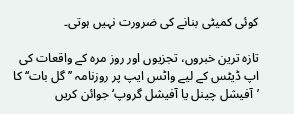کوئی کمیٹی بنانے کی ضرورت نہیں ہوتی۔

تازہ ترین خبروں، تجزیوں اور روز مرہ کے واقعات کی اپ ڈیٹس کے لیے واٹس ایپ پر روزنامہ ’’گل بات‘‘ کا ’آفیشل چینل یا آفیشل گروپ‘ جوائن کریں